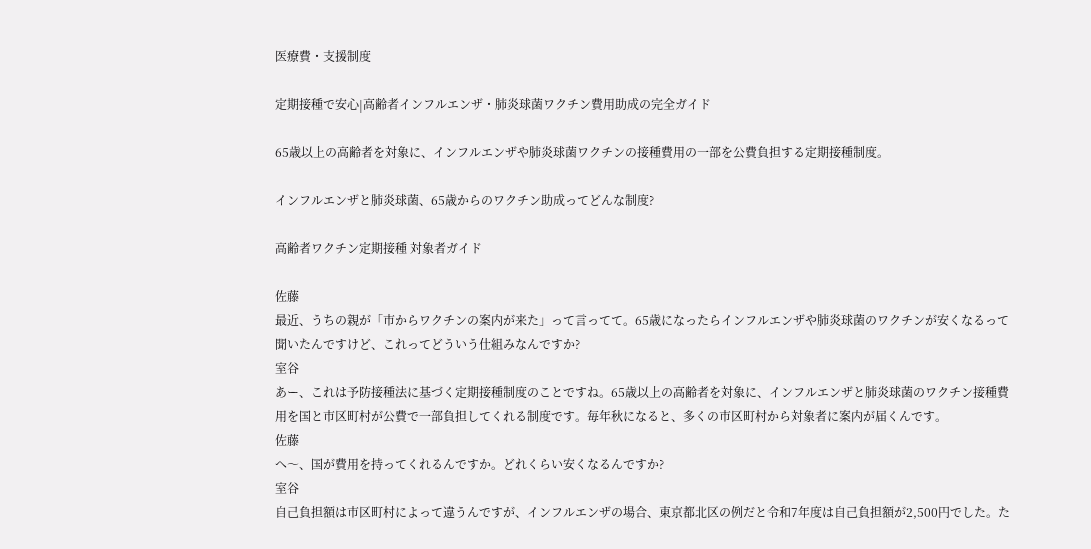医療費・支援制度

定期接種で安心|高齢者インフルエンザ・肺炎球菌ワクチン費用助成の完全ガイド

65歳以上の高齢者を対象に、インフルエンザや肺炎球菌ワクチンの接種費用の一部を公費負担する定期接種制度。

インフルエンザと肺炎球菌、65歳からのワクチン助成ってどんな制度?

高齢者ワクチン定期接種 対象者ガイド

佐藤
最近、うちの親が「市からワクチンの案内が来た」って言ってて。65歳になったらインフルエンザや肺炎球菌のワクチンが安くなるって聞いたんですけど、これってどういう仕組みなんですか?
室谷
あー、これは予防接種法に基づく定期接種制度のことですね。65歳以上の高齢者を対象に、インフルエンザと肺炎球菌のワクチン接種費用を国と市区町村が公費で一部負担してくれる制度です。毎年秋になると、多くの市区町村から対象者に案内が届くんです。
佐藤
へ〜、国が費用を持ってくれるんですか。どれくらい安くなるんですか?
室谷
自己負担額は市区町村によって違うんですが、インフルエンザの場合、東京都北区の例だと令和7年度は自己負担額が2,500円でした。た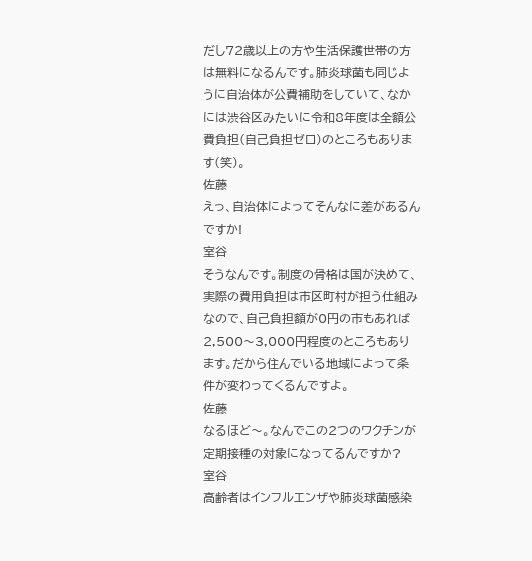だし72歳以上の方や生活保護世帯の方は無料になるんです。肺炎球菌も同じように自治体が公費補助をしていて、なかには渋谷区みたいに令和8年度は全額公費負担(自己負担ゼロ)のところもあります(笑)。
佐藤
えっ、自治体によってそんなに差があるんですか!
室谷
そうなんです。制度の骨格は国が決めて、実際の費用負担は市区町村が担う仕組みなので、自己負担額が0円の市もあれば2,500〜3,000円程度のところもあります。だから住んでいる地域によって条件が変わってくるんですよ。
佐藤
なるほど〜。なんでこの2つのワクチンが定期接種の対象になってるんですか?
室谷
高齢者はインフルエンザや肺炎球菌感染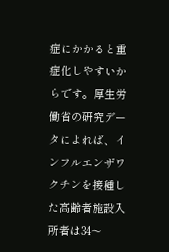症にかかると重症化しやすいからです。厚生労働省の研究データによれば、インフルエンザワクチンを接種した高齢者施設入所者は34〜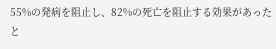55%の発病を阻止し、82%の死亡を阻止する効果があったと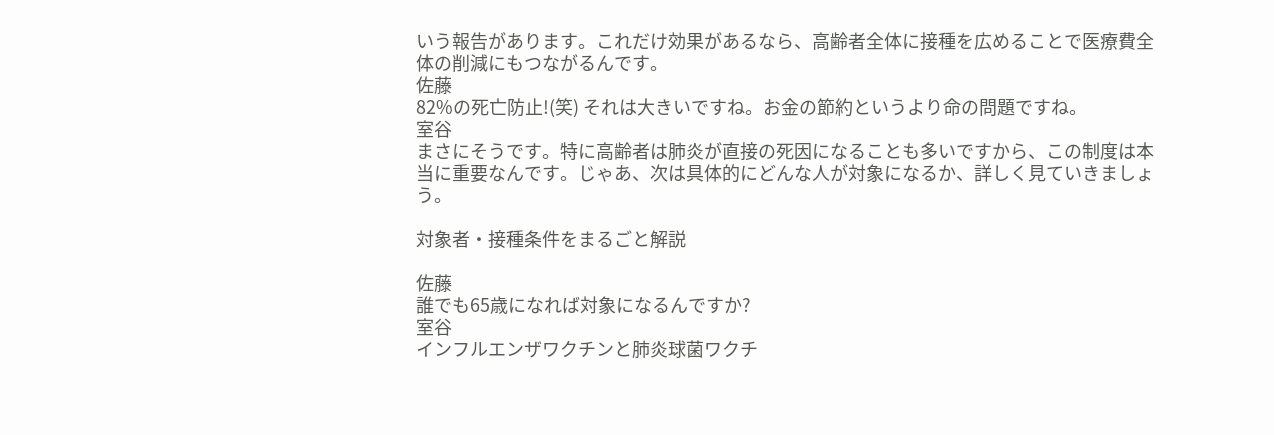いう報告があります。これだけ効果があるなら、高齢者全体に接種を広めることで医療費全体の削減にもつながるんです。
佐藤
82%の死亡防止!(笑) それは大きいですね。お金の節約というより命の問題ですね。
室谷
まさにそうです。特に高齢者は肺炎が直接の死因になることも多いですから、この制度は本当に重要なんです。じゃあ、次は具体的にどんな人が対象になるか、詳しく見ていきましょう。

対象者・接種条件をまるごと解説

佐藤
誰でも65歳になれば対象になるんですか?
室谷
インフルエンザワクチンと肺炎球菌ワクチ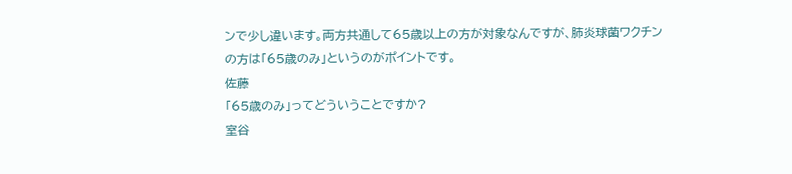ンで少し違います。両方共通して65歳以上の方が対象なんですが、肺炎球菌ワクチンの方は「65歳のみ」というのがポイントです。
佐藤
「65歳のみ」ってどういうことですか?
室谷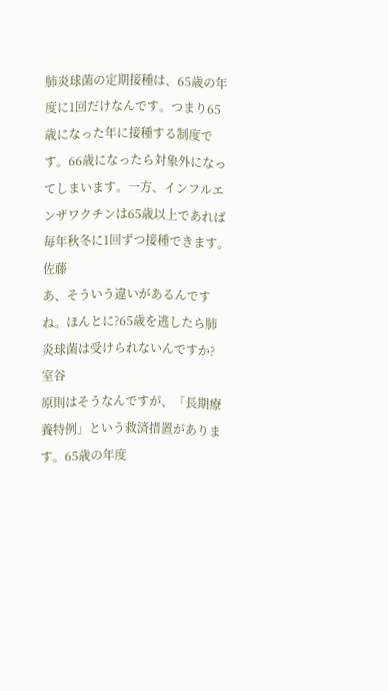肺炎球菌の定期接種は、65歳の年度に1回だけなんです。つまり65歳になった年に接種する制度です。66歳になったら対象外になってしまいます。一方、インフルエンザワクチンは65歳以上であれば毎年秋冬に1回ずつ接種できます。
佐藤
あ、そういう違いがあるんですね。ほんとに?65歳を逃したら肺炎球菌は受けられないんですか?
室谷
原則はそうなんですが、「長期療養特例」という救済措置があります。65歳の年度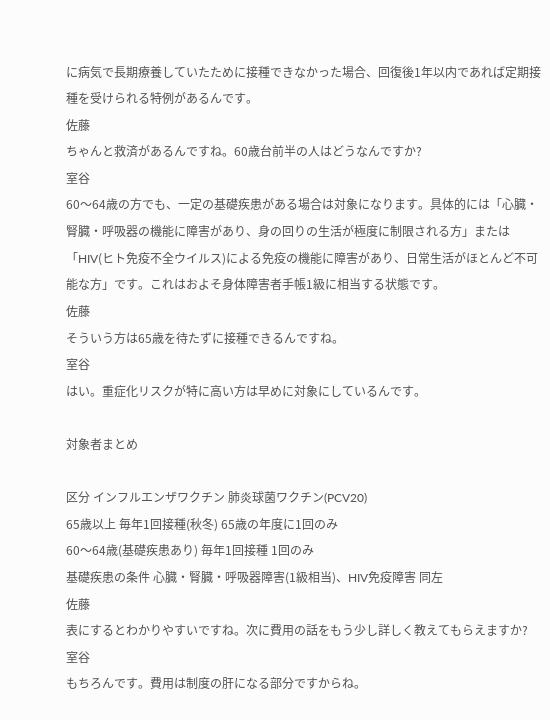に病気で長期療養していたために接種できなかった場合、回復後1年以内であれば定期接種を受けられる特例があるんです。
佐藤
ちゃんと救済があるんですね。60歳台前半の人はどうなんですか?
室谷
60〜64歳の方でも、一定の基礎疾患がある場合は対象になります。具体的には「心臓・腎臓・呼吸器の機能に障害があり、身の回りの生活が極度に制限される方」または「HIV(ヒト免疫不全ウイルス)による免疫の機能に障害があり、日常生活がほとんど不可能な方」です。これはおよそ身体障害者手帳1級に相当する状態です。
佐藤
そういう方は65歳を待たずに接種できるんですね。
室谷
はい。重症化リスクが特に高い方は早めに対象にしているんです。

対象者まとめ

区分 インフルエンザワクチン 肺炎球菌ワクチン(PCV20)
65歳以上 毎年1回接種(秋冬) 65歳の年度に1回のみ
60〜64歳(基礎疾患あり) 毎年1回接種 1回のみ
基礎疾患の条件 心臓・腎臓・呼吸器障害(1級相当)、HIV免疫障害 同左
佐藤
表にするとわかりやすいですね。次に費用の話をもう少し詳しく教えてもらえますか?
室谷
もちろんです。費用は制度の肝になる部分ですからね。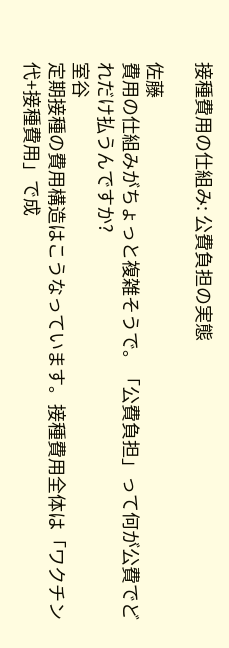接種費用の仕組み: 公費負担の実態

佐藤
費用の仕組みがちょっと複雑そうで。「公費負担」って何が公費でどれだけ払うんですか?
室谷
定期接種の費用構造はこうなっています。接種費用全体は「ワクチン代+接種費用」で成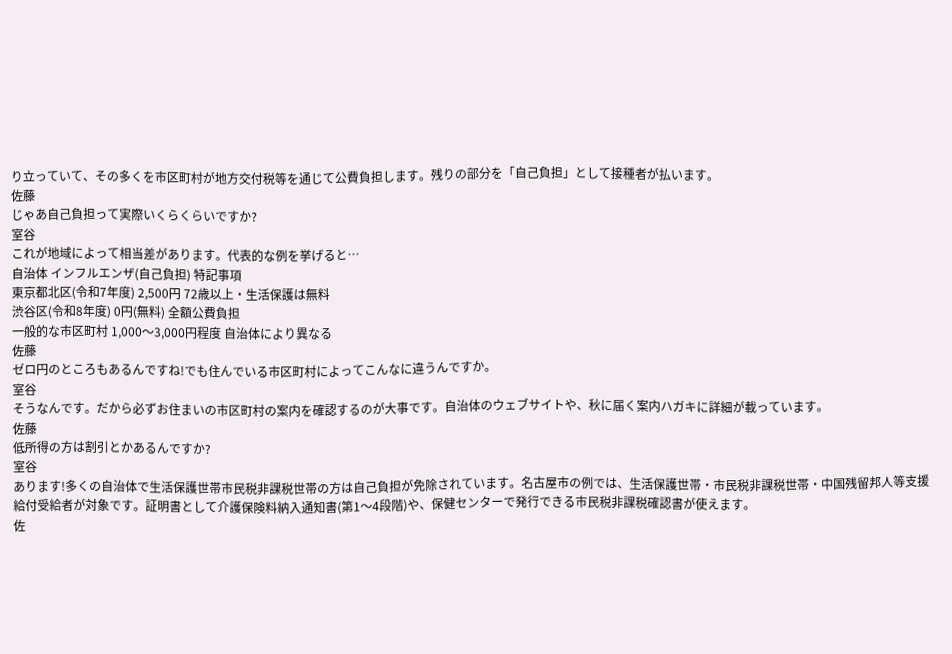り立っていて、その多くを市区町村が地方交付税等を通じて公費負担します。残りの部分を「自己負担」として接種者が払います。
佐藤
じゃあ自己負担って実際いくらくらいですか?
室谷
これが地域によって相当差があります。代表的な例を挙げると…
自治体 インフルエンザ(自己負担) 特記事項
東京都北区(令和7年度) 2,500円 72歳以上・生活保護は無料
渋谷区(令和8年度) 0円(無料) 全額公費負担
一般的な市区町村 1,000〜3,000円程度 自治体により異なる
佐藤
ゼロ円のところもあるんですね!でも住んでいる市区町村によってこんなに違うんですか。
室谷
そうなんです。だから必ずお住まいの市区町村の案内を確認するのが大事です。自治体のウェブサイトや、秋に届く案内ハガキに詳細が載っています。
佐藤
低所得の方は割引とかあるんですか?
室谷
あります!多くの自治体で生活保護世帯市民税非課税世帯の方は自己負担が免除されています。名古屋市の例では、生活保護世帯・市民税非課税世帯・中国残留邦人等支援給付受給者が対象です。証明書として介護保険料納入通知書(第1〜4段階)や、保健センターで発行できる市民税非課税確認書が使えます。
佐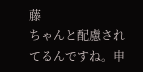藤
ちゃんと配慮されてるんですね。申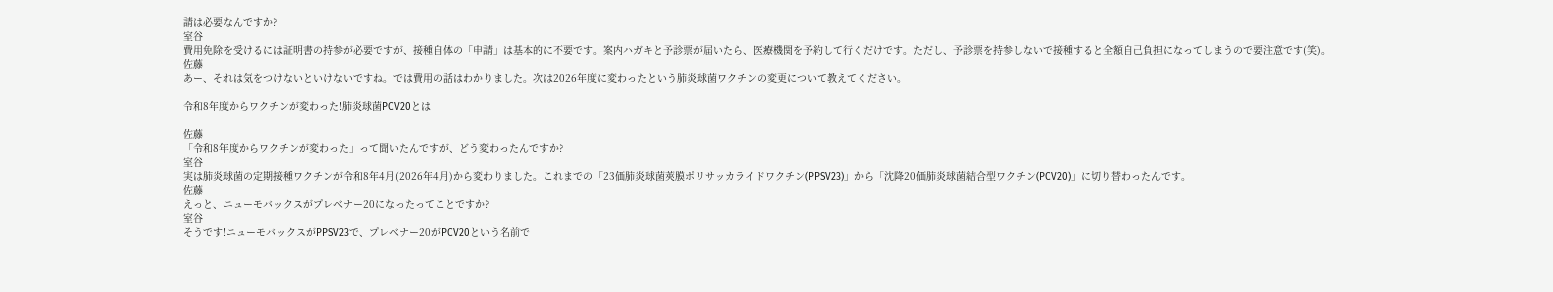請は必要なんですか?
室谷
費用免除を受けるには証明書の持参が必要ですが、接種自体の「申請」は基本的に不要です。案内ハガキと予診票が届いたら、医療機関を予約して行くだけです。ただし、予診票を持参しないで接種すると全額自己負担になってしまうので要注意です(笑)。
佐藤
あー、それは気をつけないといけないですね。では費用の話はわかりました。次は2026年度に変わったという肺炎球菌ワクチンの変更について教えてください。

令和8年度からワクチンが変わった!肺炎球菌PCV20とは

佐藤
「令和8年度からワクチンが変わった」って聞いたんですが、どう変わったんですか?
室谷
実は肺炎球菌の定期接種ワクチンが令和8年4月(2026年4月)から変わりました。これまでの「23価肺炎球菌莢膜ポリサッカライドワクチン(PPSV23)」から「沈降20価肺炎球菌結合型ワクチン(PCV20)」に切り替わったんです。
佐藤
えっと、ニューモバックスがプレベナー20になったってことですか?
室谷
そうです!ニューモバックスがPPSV23で、プレベナー20がPCV20という名前で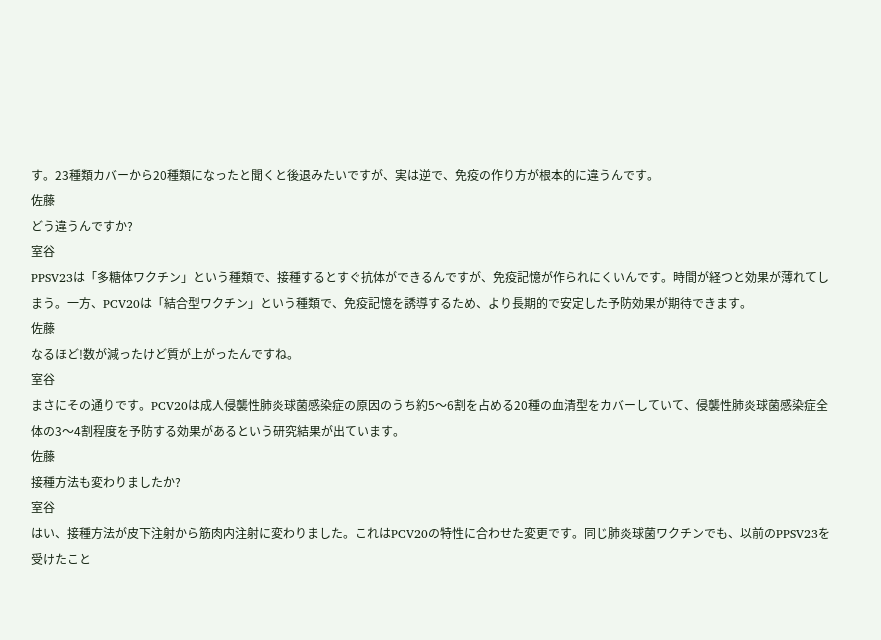す。23種類カバーから20種類になったと聞くと後退みたいですが、実は逆で、免疫の作り方が根本的に違うんです。
佐藤
どう違うんですか?
室谷
PPSV23は「多糖体ワクチン」という種類で、接種するとすぐ抗体ができるんですが、免疫記憶が作られにくいんです。時間が経つと効果が薄れてしまう。一方、PCV20は「結合型ワクチン」という種類で、免疫記憶を誘導するため、より長期的で安定した予防効果が期待できます。
佐藤
なるほど!数が減ったけど質が上がったんですね。
室谷
まさにその通りです。PCV20は成人侵襲性肺炎球菌感染症の原因のうち約5〜6割を占める20種の血清型をカバーしていて、侵襲性肺炎球菌感染症全体の3〜4割程度を予防する効果があるという研究結果が出ています。
佐藤
接種方法も変わりましたか?
室谷
はい、接種方法が皮下注射から筋肉内注射に変わりました。これはPCV20の特性に合わせた変更です。同じ肺炎球菌ワクチンでも、以前のPPSV23を受けたこと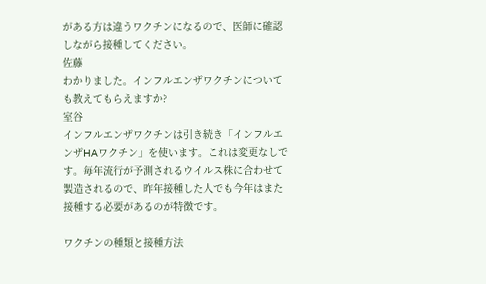がある方は違うワクチンになるので、医師に確認しながら接種してください。
佐藤
わかりました。インフルエンザワクチンについても教えてもらえますか?
室谷
インフルエンザワクチンは引き続き「インフルエンザHAワクチン」を使います。これは変更なしです。毎年流行が予測されるウイルス株に合わせて製造されるので、昨年接種した人でも今年はまた接種する必要があるのが特徴です。

ワクチンの種類と接種方法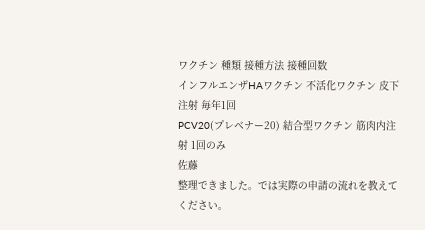ワクチン 種類 接種方法 接種回数
インフルエンザHAワクチン 不活化ワクチン 皮下注射 毎年1回
PCV20(プレベナー20) 結合型ワクチン 筋肉内注射 1回のみ
佐藤
整理できました。では実際の申請の流れを教えてください。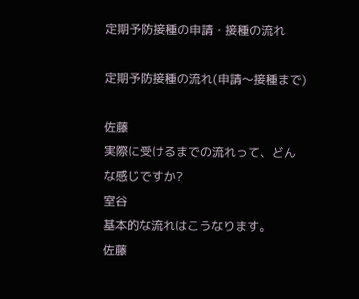定期予防接種の申請・接種の流れ

定期予防接種の流れ(申請〜接種まで)

佐藤
実際に受けるまでの流れって、どんな感じですか?
室谷
基本的な流れはこうなります。
佐藤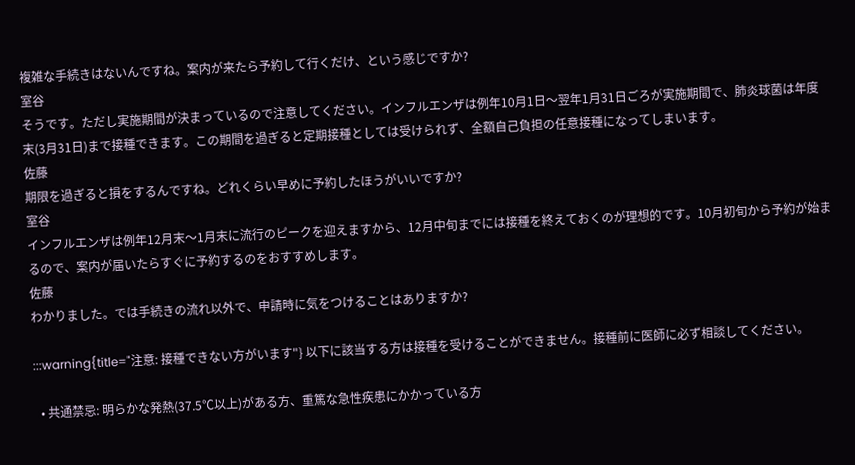複雑な手続きはないんですね。案内が来たら予約して行くだけ、という感じですか?
室谷
そうです。ただし実施期間が決まっているので注意してください。インフルエンザは例年10月1日〜翌年1月31日ごろが実施期間で、肺炎球菌は年度末(3月31日)まで接種できます。この期間を過ぎると定期接種としては受けられず、全額自己負担の任意接種になってしまいます。
佐藤
期限を過ぎると損をするんですね。どれくらい早めに予約したほうがいいですか?
室谷
インフルエンザは例年12月末〜1月末に流行のピークを迎えますから、12月中旬までには接種を終えておくのが理想的です。10月初旬から予約が始まるので、案内が届いたらすぐに予約するのをおすすめします。
佐藤
わかりました。では手続きの流れ以外で、申請時に気をつけることはありますか?

:::warning{title="注意: 接種できない方がいます"} 以下に該当する方は接種を受けることができません。接種前に医師に必ず相談してください。

  • 共通禁忌: 明らかな発熱(37.5℃以上)がある方、重篤な急性疾患にかかっている方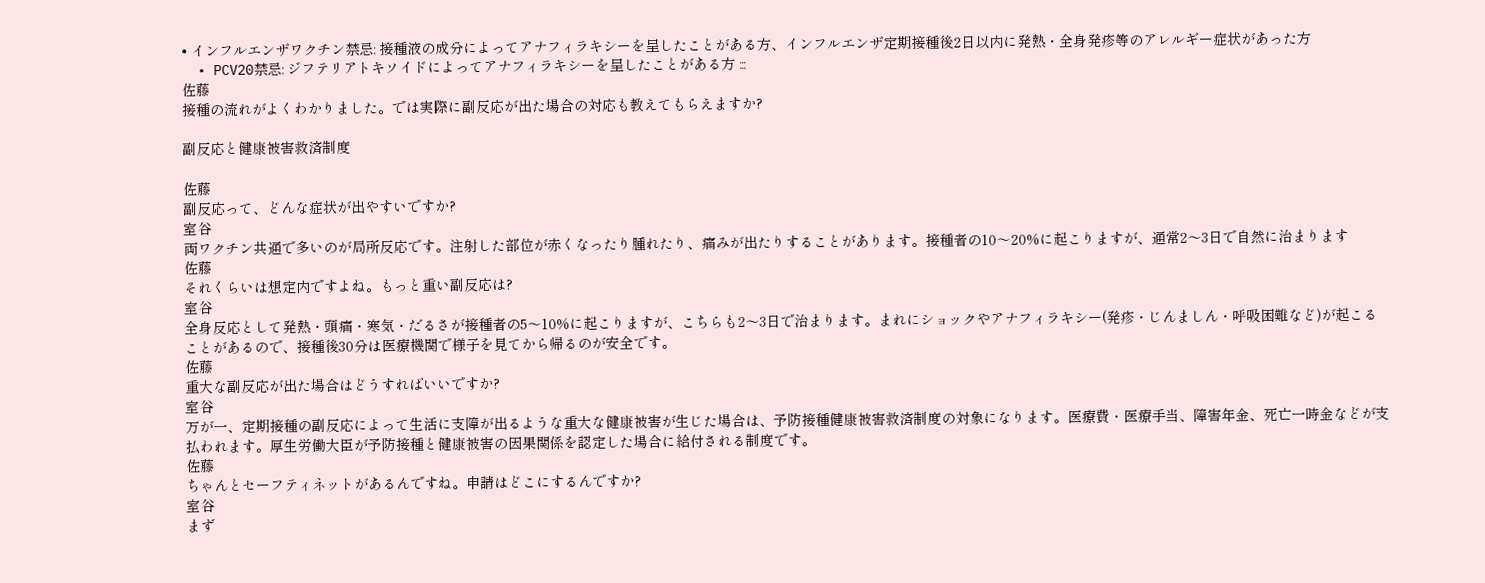• インフルエンザワクチン禁忌: 接種液の成分によってアナフィラキシーを呈したことがある方、インフルエンザ定期接種後2日以内に発熱・全身発疹等のアレルギー症状があった方
  • PCV20禁忌: ジフテリアトキソイドによってアナフィラキシーを呈したことがある方 :::
佐藤
接種の流れがよくわかりました。では実際に副反応が出た場合の対応も教えてもらえますか?

副反応と健康被害救済制度

佐藤
副反応って、どんな症状が出やすいですか?
室谷
両ワクチン共通で多いのが局所反応です。注射した部位が赤くなったり腫れたり、痛みが出たりすることがあります。接種者の10〜20%に起こりますが、通常2〜3日で自然に治まります
佐藤
それくらいは想定内ですよね。もっと重い副反応は?
室谷
全身反応として発熱・頭痛・寒気・だるさが接種者の5〜10%に起こりますが、こちらも2〜3日で治まります。まれにショックやアナフィラキシー(発疹・じんましん・呼吸困難など)が起こることがあるので、接種後30分は医療機関で様子を見てから帰るのが安全です。
佐藤
重大な副反応が出た場合はどうすればいいですか?
室谷
万が一、定期接種の副反応によって生活に支障が出るような重大な健康被害が生じた場合は、予防接種健康被害救済制度の対象になります。医療費・医療手当、障害年金、死亡一時金などが支払われます。厚生労働大臣が予防接種と健康被害の因果関係を認定した場合に給付される制度です。
佐藤
ちゃんとセーフティネットがあるんですね。申請はどこにするんですか?
室谷
まず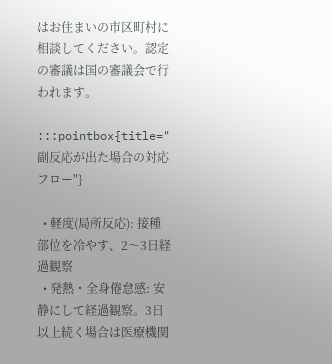はお住まいの市区町村に相談してください。認定の審議は国の審議会で行われます。

:::pointbox{title="副反応が出た場合の対応フロー"}

  • 軽度(局所反応): 接種部位を冷やす、2〜3日経過観察
  • 発熱・全身倦怠感: 安静にして経過観察。3日以上続く場合は医療機関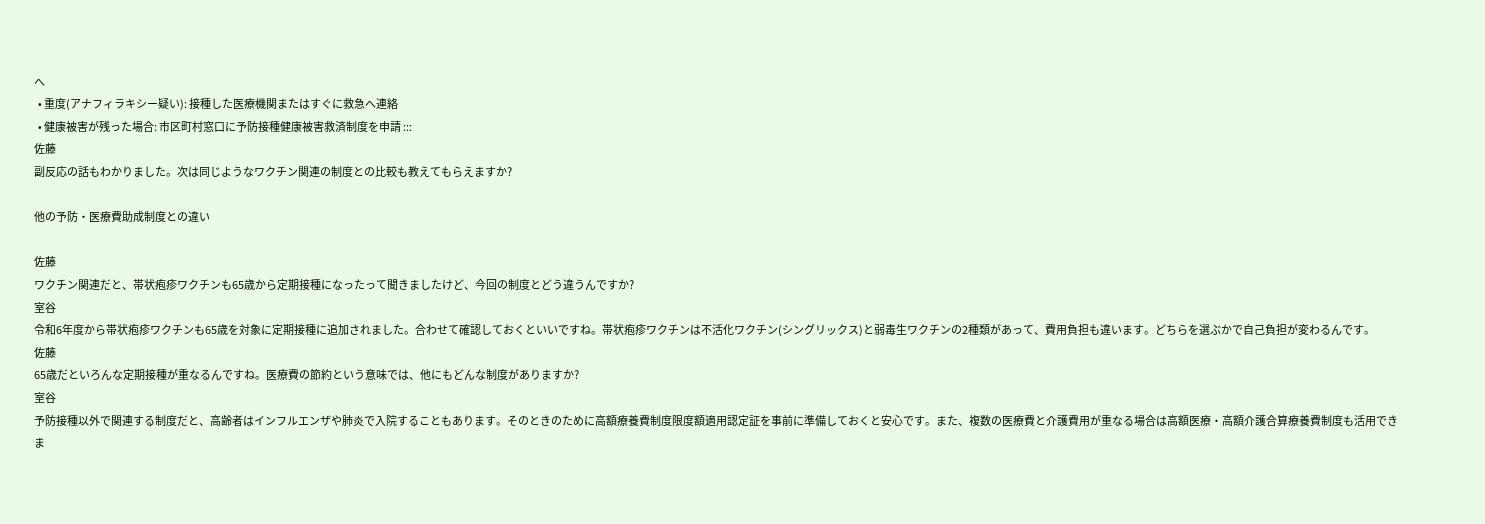へ
  • 重度(アナフィラキシー疑い): 接種した医療機関またはすぐに救急へ連絡
  • 健康被害が残った場合: 市区町村窓口に予防接種健康被害救済制度を申請 :::
佐藤
副反応の話もわかりました。次は同じようなワクチン関連の制度との比較も教えてもらえますか?

他の予防・医療費助成制度との違い

佐藤
ワクチン関連だと、帯状疱疹ワクチンも65歳から定期接種になったって聞きましたけど、今回の制度とどう違うんですか?
室谷
令和6年度から帯状疱疹ワクチンも65歳を対象に定期接種に追加されました。合わせて確認しておくといいですね。帯状疱疹ワクチンは不活化ワクチン(シングリックス)と弱毒生ワクチンの2種類があって、費用負担も違います。どちらを選ぶかで自己負担が変わるんです。
佐藤
65歳だといろんな定期接種が重なるんですね。医療費の節約という意味では、他にもどんな制度がありますか?
室谷
予防接種以外で関連する制度だと、高齢者はインフルエンザや肺炎で入院することもあります。そのときのために高額療養費制度限度額適用認定証を事前に準備しておくと安心です。また、複数の医療費と介護費用が重なる場合は高額医療・高額介護合算療養費制度も活用できま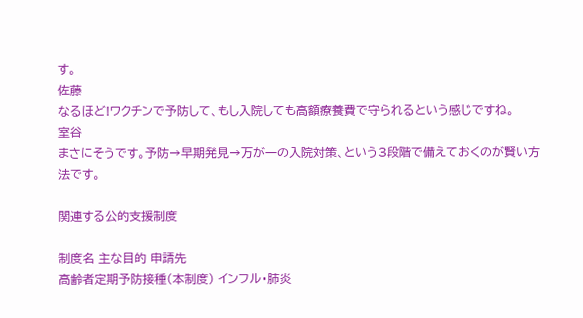す。
佐藤
なるほど!ワクチンで予防して、もし入院しても高額療養費で守られるという感じですね。
室谷
まさにそうです。予防→早期発見→万が一の入院対策、という3段階で備えておくのが賢い方法です。

関連する公的支援制度

制度名 主な目的 申請先
高齢者定期予防接種(本制度) インフル・肺炎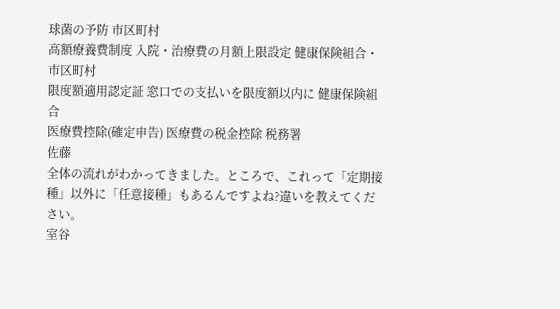球菌の予防 市区町村
高額療養費制度 入院・治療費の月額上限設定 健康保険組合・市区町村
限度額適用認定証 窓口での支払いを限度額以内に 健康保険組合
医療費控除(確定申告) 医療費の税金控除 税務署
佐藤
全体の流れがわかってきました。ところで、これって「定期接種」以外に「任意接種」もあるんですよね?違いを教えてください。
室谷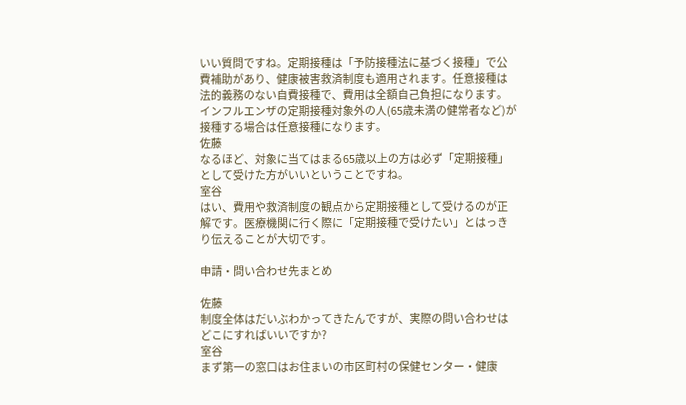いい質問ですね。定期接種は「予防接種法に基づく接種」で公費補助があり、健康被害救済制度も適用されます。任意接種は法的義務のない自費接種で、費用は全額自己負担になります。インフルエンザの定期接種対象外の人(65歳未満の健常者など)が接種する場合は任意接種になります。
佐藤
なるほど、対象に当てはまる65歳以上の方は必ず「定期接種」として受けた方がいいということですね。
室谷
はい、費用や救済制度の観点から定期接種として受けるのが正解です。医療機関に行く際に「定期接種で受けたい」とはっきり伝えることが大切です。

申請・問い合わせ先まとめ

佐藤
制度全体はだいぶわかってきたんですが、実際の問い合わせはどこにすればいいですか?
室谷
まず第一の窓口はお住まいの市区町村の保健センター・健康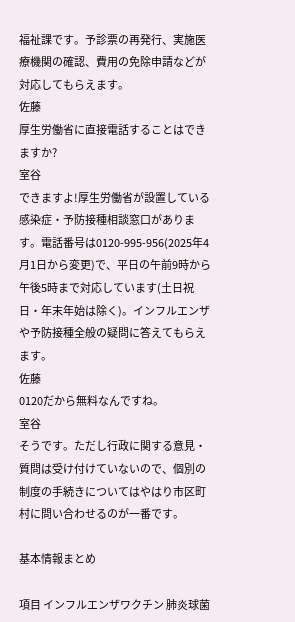福祉課です。予診票の再発行、実施医療機関の確認、費用の免除申請などが対応してもらえます。
佐藤
厚生労働省に直接電話することはできますか?
室谷
できますよ!厚生労働省が設置している感染症・予防接種相談窓口があります。電話番号は0120-995-956(2025年4月1日から変更)で、平日の午前9時から午後5時まで対応しています(土日祝日・年末年始は除く)。インフルエンザや予防接種全般の疑問に答えてもらえます。
佐藤
0120だから無料なんですね。
室谷
そうです。ただし行政に関する意見・質問は受け付けていないので、個別の制度の手続きについてはやはり市区町村に問い合わせるのが一番です。

基本情報まとめ

項目 インフルエンザワクチン 肺炎球菌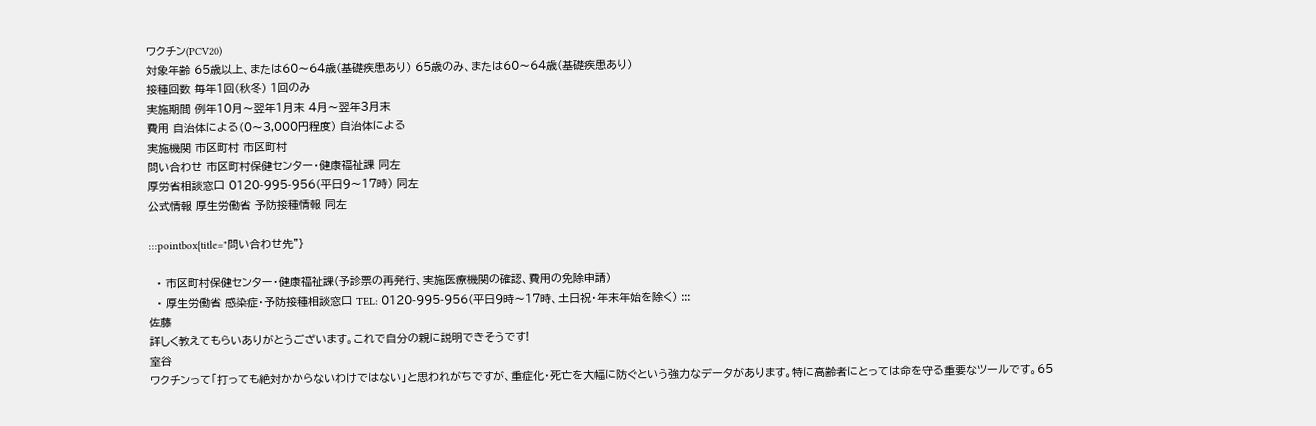ワクチン(PCV20)
対象年齢 65歳以上、または60〜64歳(基礎疾患あり) 65歳のみ、または60〜64歳(基礎疾患あり)
接種回数 毎年1回(秋冬) 1回のみ
実施期間 例年10月〜翌年1月末 4月〜翌年3月末
費用 自治体による(0〜3,000円程度) 自治体による
実施機関 市区町村 市区町村
問い合わせ 市区町村保健センター・健康福祉課 同左
厚労省相談窓口 0120-995-956(平日9〜17時) 同左
公式情報 厚生労働省 予防接種情報 同左

:::pointbox{title="問い合わせ先"}

  • 市区町村保健センター・健康福祉課(予診票の再発行、実施医療機関の確認、費用の免除申請)
  • 厚生労働省 感染症・予防接種相談窓口 TEL: 0120-995-956(平日9時〜17時、土日祝・年末年始を除く) :::
佐藤
詳しく教えてもらいありがとうございます。これで自分の親に説明できそうです!
室谷
ワクチンって「打っても絶対かからないわけではない」と思われがちですが、重症化・死亡を大幅に防ぐという強力なデータがあります。特に高齢者にとっては命を守る重要なツールです。65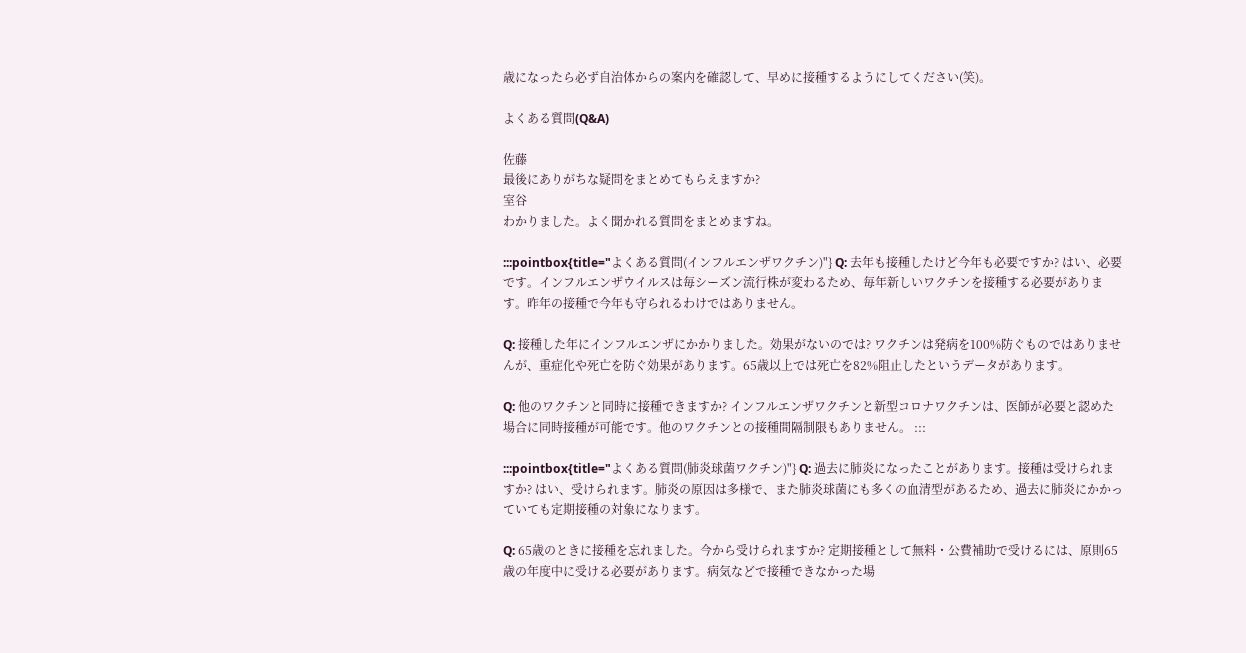歳になったら必ず自治体からの案内を確認して、早めに接種するようにしてください(笑)。

よくある質問(Q&A)

佐藤
最後にありがちな疑問をまとめてもらえますか?
室谷
わかりました。よく聞かれる質問をまとめますね。

:::pointbox{title="よくある質問(インフルエンザワクチン)"} Q: 去年も接種したけど今年も必要ですか? はい、必要です。インフルエンザウイルスは毎シーズン流行株が変わるため、毎年新しいワクチンを接種する必要があります。昨年の接種で今年も守られるわけではありません。

Q: 接種した年にインフルエンザにかかりました。効果がないのでは? ワクチンは発病を100%防ぐものではありませんが、重症化や死亡を防ぐ効果があります。65歳以上では死亡を82%阻止したというデータがあります。

Q: 他のワクチンと同時に接種できますか? インフルエンザワクチンと新型コロナワクチンは、医師が必要と認めた場合に同時接種が可能です。他のワクチンとの接種間隔制限もありません。 :::

:::pointbox{title="よくある質問(肺炎球菌ワクチン)"} Q: 過去に肺炎になったことがあります。接種は受けられますか? はい、受けられます。肺炎の原因は多様で、また肺炎球菌にも多くの血清型があるため、過去に肺炎にかかっていても定期接種の対象になります。

Q: 65歳のときに接種を忘れました。今から受けられますか? 定期接種として無料・公費補助で受けるには、原則65歳の年度中に受ける必要があります。病気などで接種できなかった場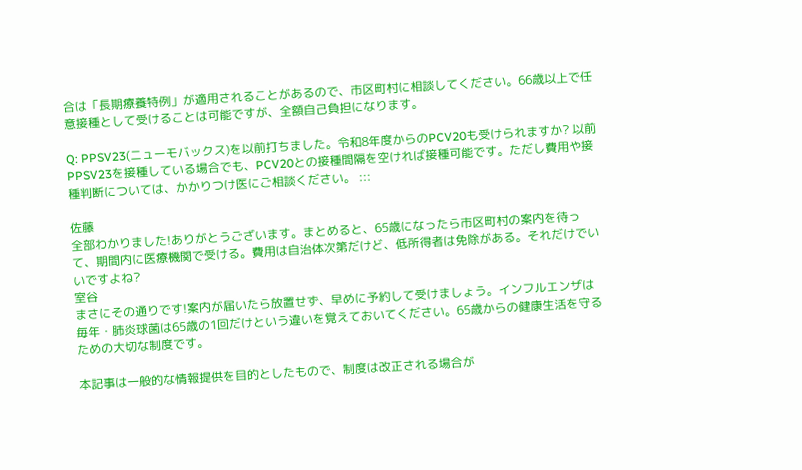合は「長期療養特例」が適用されることがあるので、市区町村に相談してください。66歳以上で任意接種として受けることは可能ですが、全額自己負担になります。

Q: PPSV23(ニューモバックス)を以前打ちました。令和8年度からのPCV20も受けられますか? 以前PPSV23を接種している場合でも、PCV20との接種間隔を空ければ接種可能です。ただし費用や接種判断については、かかりつけ医にご相談ください。 :::

佐藤
全部わかりました!ありがとうございます。まとめると、65歳になったら市区町村の案内を待って、期間内に医療機関で受ける。費用は自治体次第だけど、低所得者は免除がある。それだけでいいですよね?
室谷
まさにその通りです!案内が届いたら放置せず、早めに予約して受けましょう。インフルエンザは毎年・肺炎球菌は65歳の1回だけという違いを覚えておいてください。65歳からの健康生活を守るための大切な制度です。

本記事は一般的な情報提供を目的としたもので、制度は改正される場合が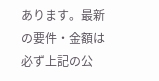あります。最新の要件・金額は必ず上記の公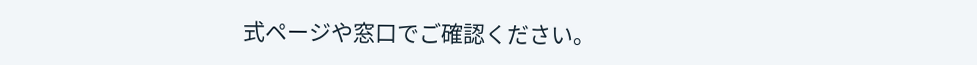式ページや窓口でご確認ください。